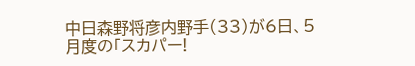中日森野将彦内野手(33)が6日、5月度の「スカパー!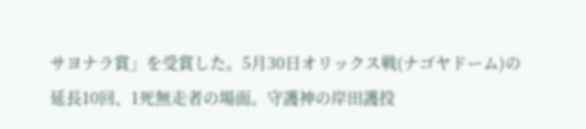サヨナラ賞」を受賞した。5月30日オリックス戦(ナゴヤドーム)の延長10回、1死無走者の場面。守護神の岸田護投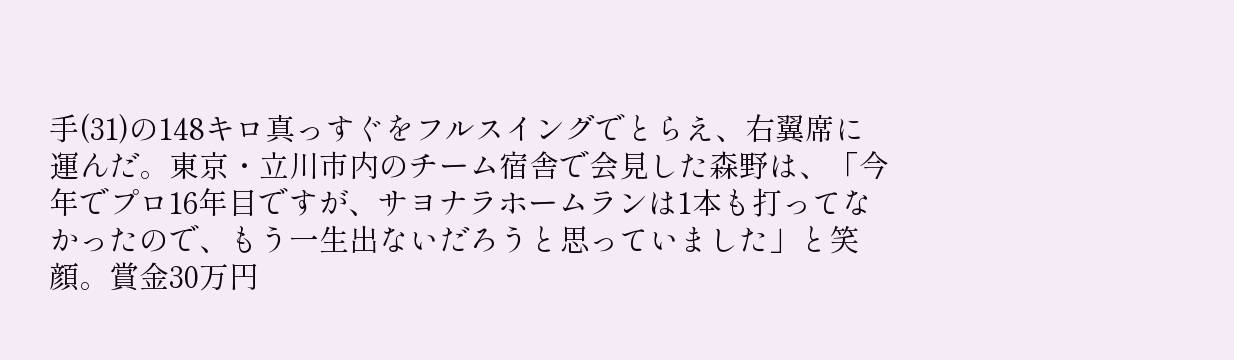手(31)の148キロ真っすぐをフルスイングでとらえ、右翼席に運んだ。東京・立川市内のチーム宿舎で会見した森野は、「今年でプロ16年目ですが、サヨナラホームランは1本も打ってなかったので、もう一生出ないだろうと思っていました」と笑顔。賞金30万円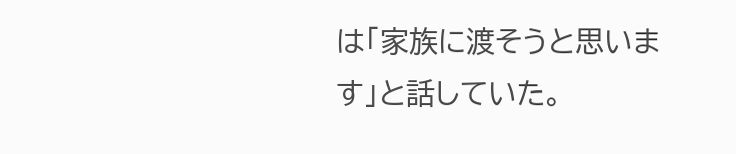は「家族に渡そうと思います」と話していた。